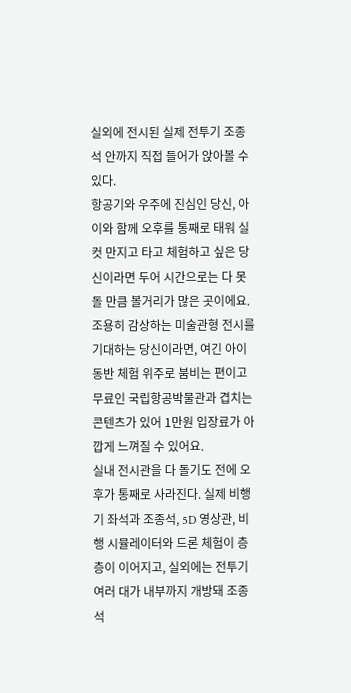실외에 전시된 실제 전투기 조종석 안까지 직접 들어가 앉아볼 수 있다.
항공기와 우주에 진심인 당신, 아이와 함께 오후를 통째로 태워 실컷 만지고 타고 체험하고 싶은 당신이라면 두어 시간으로는 다 못 돌 만큼 볼거리가 많은 곳이에요.
조용히 감상하는 미술관형 전시를 기대하는 당신이라면, 여긴 아이 동반 체험 위주로 붐비는 편이고 무료인 국립항공박물관과 겹치는 콘텐츠가 있어 1만원 입장료가 아깝게 느껴질 수 있어요.
실내 전시관을 다 돌기도 전에 오후가 통째로 사라진다. 실제 비행기 좌석과 조종석, 5D 영상관, 비행 시뮬레이터와 드론 체험이 층층이 이어지고, 실외에는 전투기 여러 대가 내부까지 개방돼 조종석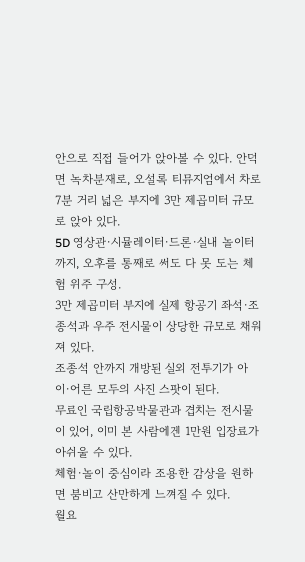안으로 직접 들어가 앉아볼 수 있다. 안덕면 녹차분재로, 오설록 티뮤지엄에서 차로 7분 거리 넓은 부지에 3만 제곱미터 규모로 앉아 있다.
5D 영상관·시뮬레이터·드론·실내 놀이터까지, 오후를 통째로 써도 다 못 도는 체험 위주 구성.
3만 제곱미터 부지에 실제 항공기 좌석·조종석과 우주 전시물이 상당한 규모로 채워져 있다.
조종석 안까지 개방된 실외 전투기가 아이·어른 모두의 사진 스팟이 된다.
무료인 국립항공박물관과 겹치는 전시물이 있어, 이미 본 사람에겐 1만원 입장료가 아쉬울 수 있다.
체험·놀이 중심이라 조용한 감상을 원하면 붐비고 산만하게 느껴질 수 있다.
월요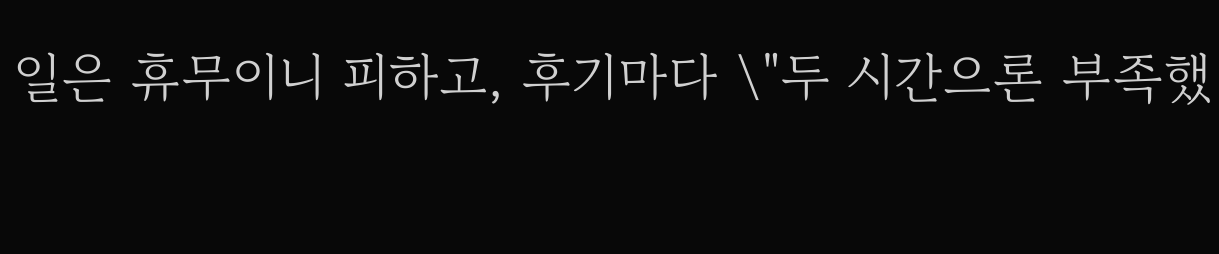일은 휴무이니 피하고, 후기마다 \"두 시간으론 부족했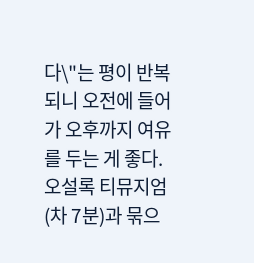다\"는 평이 반복되니 오전에 들어가 오후까지 여유를 두는 게 좋다. 오설록 티뮤지엄(차 7분)과 묶으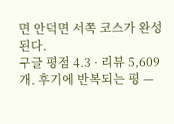면 안덕면 서쪽 코스가 완성된다.
구글 평점 4.3 · 리뷰 5,609개. 후기에 반복되는 평 —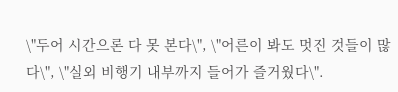\"두어 시간으론 다 못 본다\", \"어른이 봐도 멋진 것들이 많다\", \"실외 비행기 내부까지 들어가 즐거웠다\".